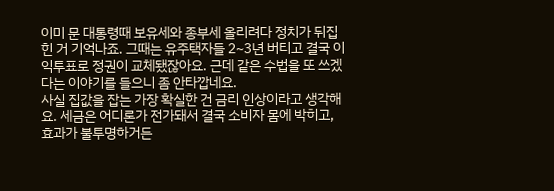이미 문 대통령때 보유세와 종부세 올리려다 정치가 뒤집힌 거 기억나죠. 그때는 유주택자들 2~3년 버티고 결국 이익투표로 정권이 교체됐잖아요. 근데 같은 수법을 또 쓰겠다는 이야기를 들으니 좀 안타깝네요.
사실 집값을 잡는 가장 확실한 건 금리 인상이라고 생각해요. 세금은 어디론가 전가돼서 결국 소비자 몸에 박히고, 효과가 불투명하거든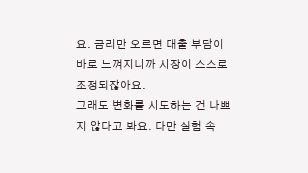요. 금리만 오르면 대출 부담이 바로 느껴지니까 시장이 스스로 조정되잖아요.
그래도 변화를 시도하는 건 나쁘지 않다고 봐요. 다만 실험 속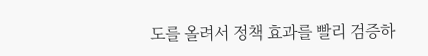도를 올려서 정책 효과를 빨리 검증하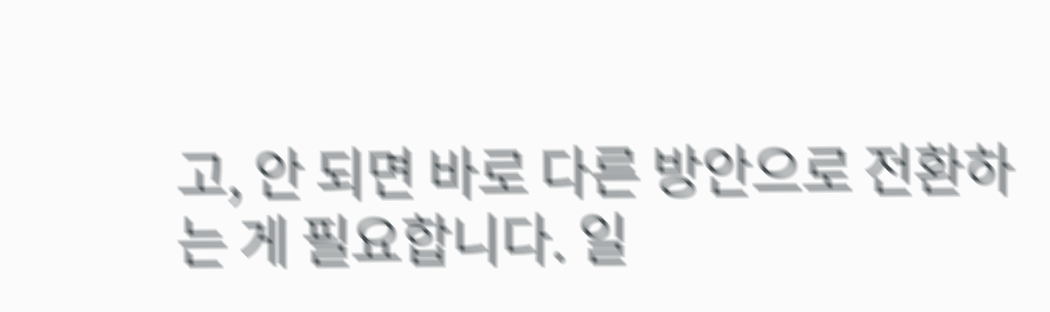고, 안 되면 바로 다른 방안으로 전환하는 게 필요합니다. 일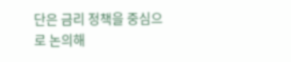단은 금리 정책을 중심으로 논의해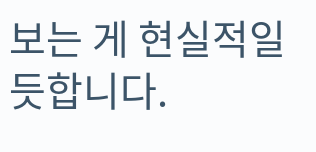보는 게 현실적일 듯합니다.